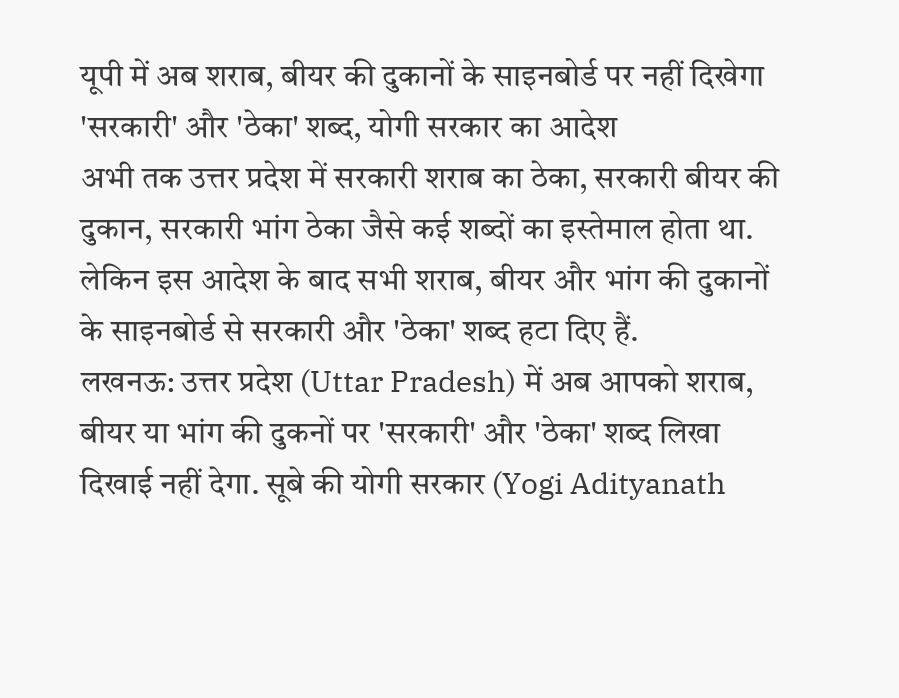यूपी में अब शराब, बीयर की दुकानों के साइनबोर्ड पर नहीं दिखेगा 'सरकारी' और 'ठेका' शब्द, योगी सरकार का आदेश
अभी तक उत्तर प्रदेश में सरकारी शराब का ठेका, सरकारी बीयर की दुकान, सरकारी भांग ठेका जैसे कई शब्दों का इस्तेमाल होता था. लेकिन इस आदेश के बाद सभी शराब, बीयर और भांग की दुकानों के साइनबोर्ड से सरकारी और 'ठेका' शब्द हटा दिए हैं.
लखनऊ: उत्तर प्रदेश (Uttar Pradesh) में अब आपको शराब, बीयर या भांग की दुकनों पर 'सरकारी' और 'ठेका' शब्द लिखा दिखाई नहीं देगा. सूबे की योगी सरकार (Yogi Adityanath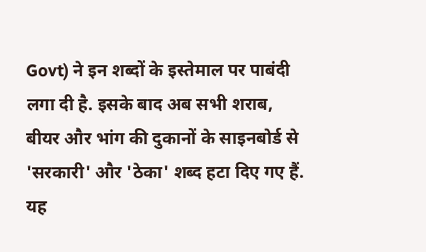Govt) ने इन शब्दों के इस्तेमाल पर पाबंदी लगा दी है. इसके बाद अब सभी शराब, बीयर और भांग की दुकानों के साइनबोर्ड से 'सरकारी' और 'ठेका' शब्द हटा दिए गए हैं. यह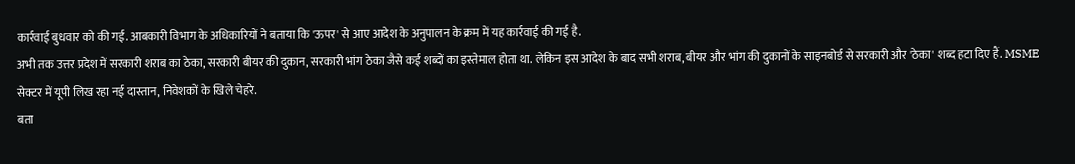कार्रवाई बुधवार को की गई. आबकारी विभाग के अधिकारियों ने बताया कि 'ऊपर' से आए आदेश के अनुपालन के क्रम में यह कार्रवाई की गई है.
अभी तक उत्तर प्रदेश में सरकारी शराब का ठेका, सरकारी बीयर की दुकान, सरकारी भांग ठेका जैसे कई शब्दों का इस्तेमाल होता था. लेकिन इस आदेश के बाद सभी शराब, बीयर और भांग की दुकानों के साइनबोर्ड से सरकारी और 'ठेका' शब्द हटा दिए हैं. MSME सेक्टर में यूपी लिख रहा नई दास्तान, निवेशकों के खिले चेहरे.
बता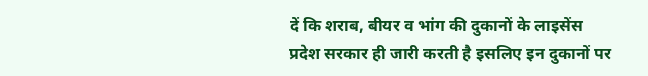दें कि शराब, बीयर व भांग की दुकानों के लाइसेंस प्रदेश सरकार ही जारी करती है इसलिए इन दुकानों पर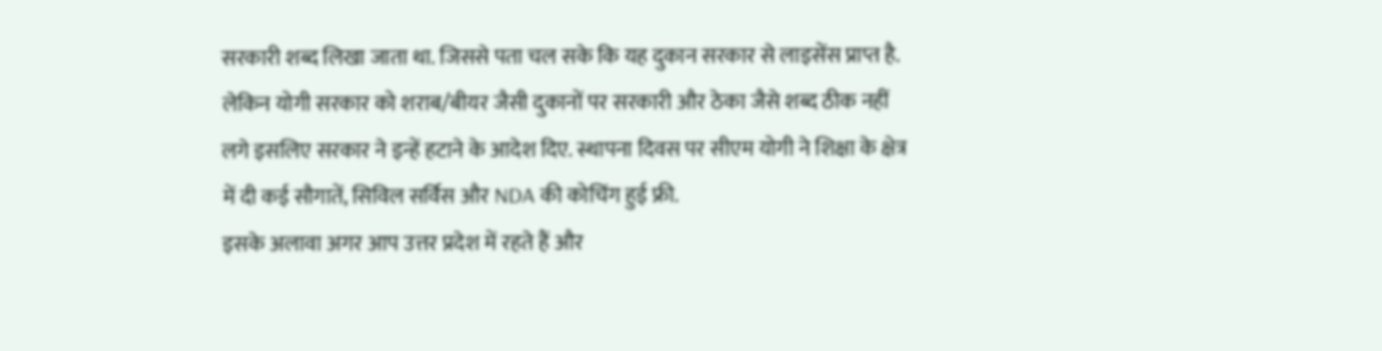सरकारी शब्द लिखा जाता था. जिससे पता चल सके कि यह दुकान सरकार से लाइसेंस प्राप्त है. लेकिन योगी सरकार को शराब/बीयर जैसी दुकानों पर सरकारी और ठेका जैसे शब्द ठीक नहीं लगे इसलिए सरकार ने इन्हें हटाने के आदेश दिए. स्थापना दिवस पर सीएम योगी ने शिक्षा के क्षेत्र में दी कई सौगातें, सिविल सर्विस और NDA की कोचिंग हुई फ्री.
इसके अलावा अगर आप उत्तर प्रदेश में रहते हैं और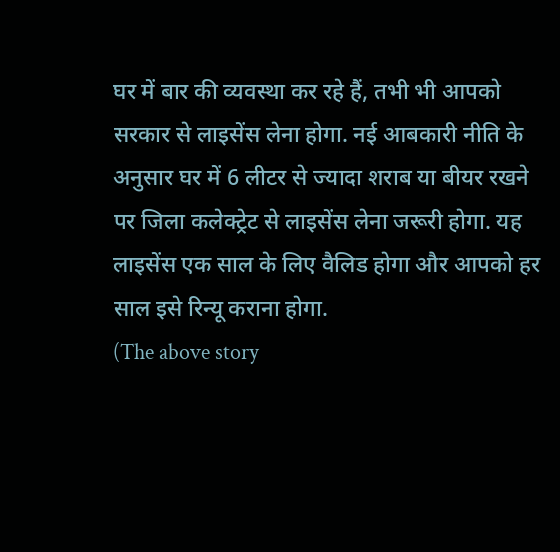घर में बार की व्यवस्था कर रहे हैं, तभी भी आपको सरकार से लाइसेंस लेना होगा. नई आबकारी नीति के अनुसार घर में 6 लीटर से ज्यादा शराब या बीयर रखने पर जिला कलेक्ट्रेट से लाइसेंस लेना जरूरी होगा. यह लाइसेंस एक साल के लिए वैलिड होगा और आपको हर साल इसे रिन्यू कराना होगा.
(The above story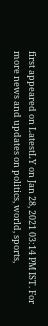first appeared on LatestLY on Jan 28, 2021 03:14 PM IST. For more news and updates on politics, world, sports,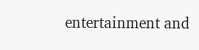entertainment and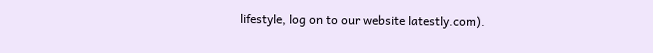lifestyle, log on to our website latestly.com).